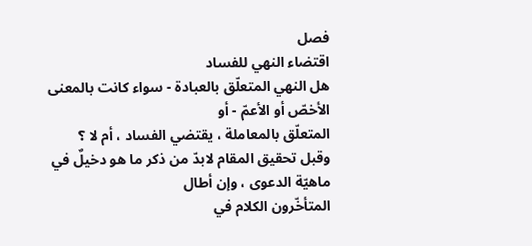فصل
اقتضاء النهي للفساد
هل النهي المتعلّق بالعبادة - سواء كانت بالمعنى الأخصّ أو الأعمّ - أو
المتعلّق بالمعاملة ، يقتضي الفساد ، أم لا ؟
وقبل تحقيق المقام لابدّ من ذكر ما هو دخيلٌ في ماهيّة الدعوى ، وإن أطال
المتأخّرون الكلام في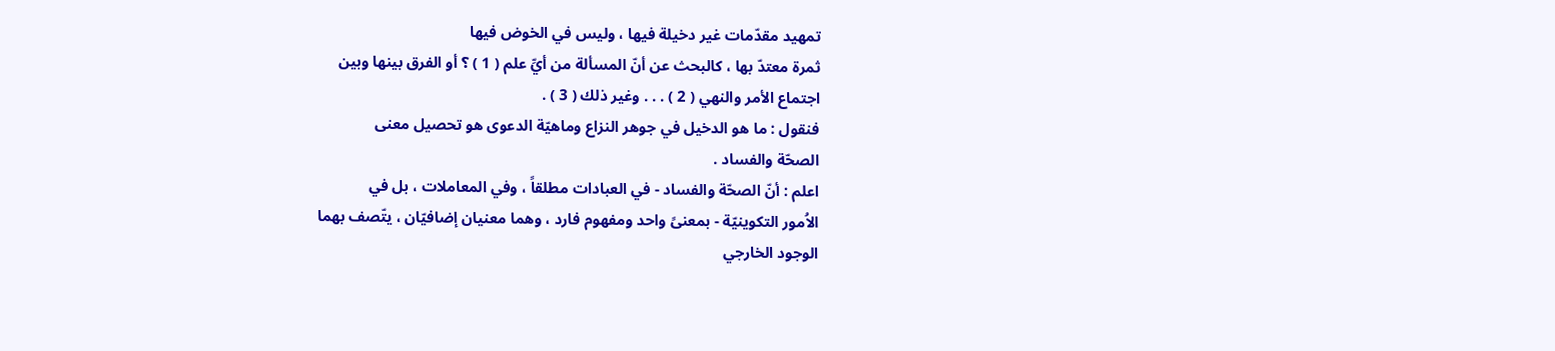تمهيد مقدّمات غير دخيلة فيها ، وليس في الخوض فيها
ثمرة معتدّ بها ، كالبحث عن أنّ المسألة من أيِّ علم ( 1 ) ؟ أو الفرق بينها وبين
اجتماع الأمر والنهي ( 2 ) . . . وغير ذلك ( 3 ) .
فنقول : ما هو الدخيل في جوهر النزاع وماهيّة الدعوى هو تحصيل معنى
الصحّة والفساد .
اعلم : أنّ الصحّة والفساد - في العبادات مطلقاً ، وفي المعاملات ، بل في
الاُمور التكوينيّة - بمعنىً واحد ومفهوم فارد ، وهما معنيان إضافيّان ، يتّصف بهما
الوجود الخارجي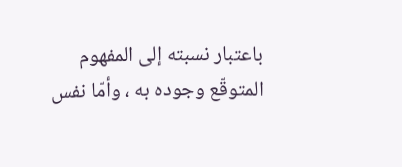باعتبار نسبته إلى المفهوم المتوقّع وجوده به ، وأمّا نفس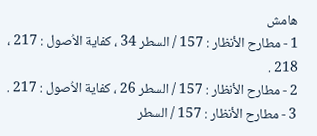هامش
1 - مطارح الأنظار : 157 / السطر 34 ، كفاية الاُصول : 217 ، 218 .
2 - مطارح الأنظار : 157 / السطر 26 ، كفاية الاُصول : 217 .
3 - مطارح الأنظار : 157 / السطر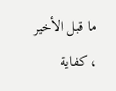ما قبل الأخير ، كفاية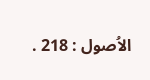الاُصول : 218 .